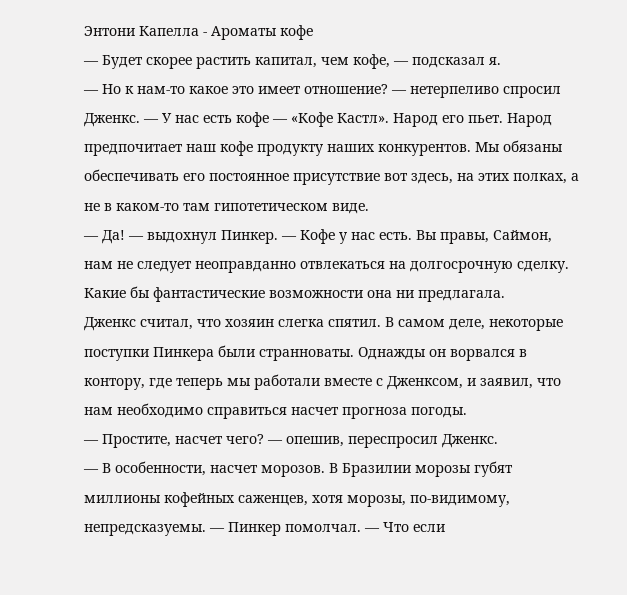Энтони Капелла - Ароматы кофе
— Будет скорее растить капитал, чем кофе, — подсказал я.
— Но к нам-то какое это имеет отношение? — нетерпеливо спросил Дженкс. — У нас есть кофе — «Кофе Кастл». Народ его пьет. Народ предпочитает наш кофе продукту наших конкурентов. Мы обязаны обеспечивать его постоянное присутствие вот здесь, на этих полках, а не в каком-то там гипотетическом виде.
— Да! — выдохнул Пинкер. — Кофе у нас есть. Вы правы, Саймон, нам не следует неоправданно отвлекаться на долгосрочную сделку. Какие бы фантастические возможности она ни предлагала.
Дженкс считал, что хозяин слегка спятил. В самом деле, некоторые поступки Пинкера были странноваты. Однажды он ворвался в контору, где теперь мы работали вместе с Дженксом, и заявил, что нам необходимо справиться насчет прогноза погоды.
— Простите, насчет чего? — опешив, переспросил Дженкс.
— В особенности, насчет морозов. В Бразилии морозы губят миллионы кофейных саженцев, хотя морозы, по-видимому, непредсказуемы. — Пинкер помолчал. — Что если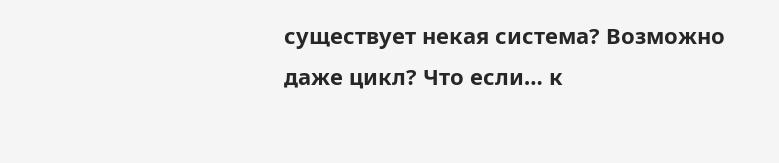существует некая система? Возможно даже цикл? Что если… к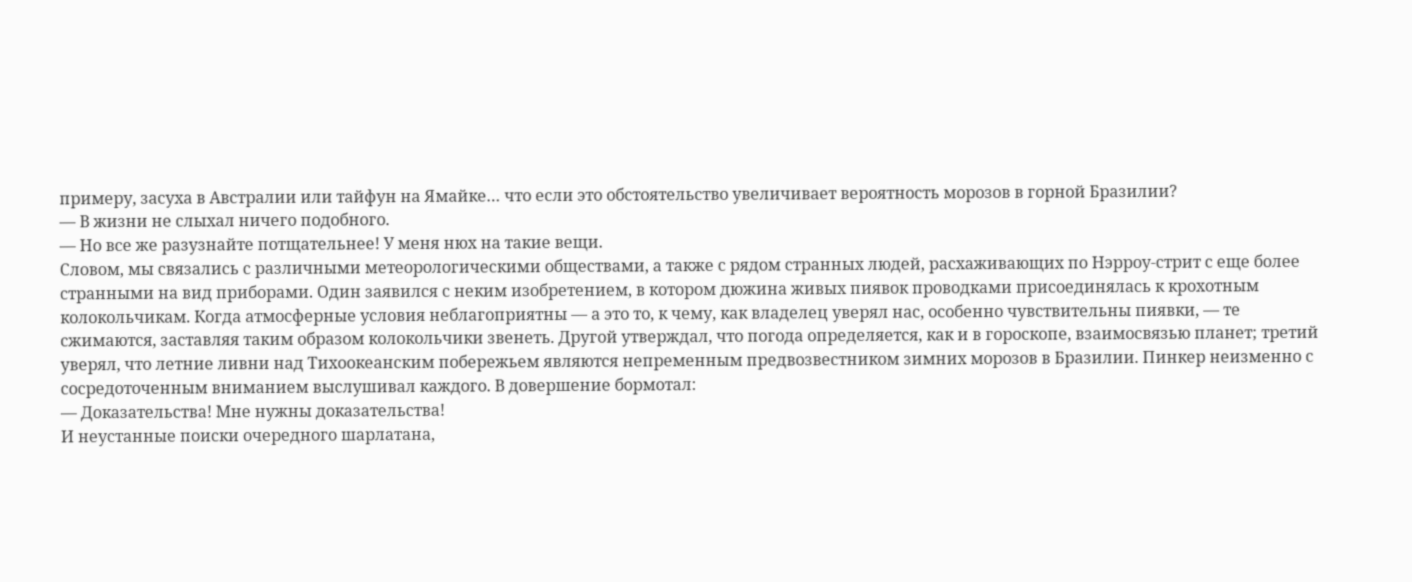примеру, засуха в Австралии или тайфун на Ямайке… что если это обстоятельство увеличивает вероятность морозов в горной Бразилии?
— В жизни не слыхал ничего подобного.
— Но все же разузнайте потщательнее! У меня нюх на такие вещи.
Словом, мы связались с различными метеорологическими обществами, а также с рядом странных людей, расхаживающих по Нэрроу-стрит с еще более странными на вид приборами. Один заявился с неким изобретением, в котором дюжина живых пиявок проводками присоединялась к крохотным колокольчикам. Когда атмосферные условия неблагоприятны — а это то, к чему, как владелец уверял нас, особенно чувствительны пиявки, — те сжимаются, заставляя таким образом колокольчики звенеть. Другой утверждал, что погода определяется, как и в гороскопе, взаимосвязью планет; третий уверял, что летние ливни над Тихоокеанским побережьем являются непременным предвозвестником зимних морозов в Бразилии. Пинкер неизменно с сосредоточенным вниманием выслушивал каждого. В довершение бормотал:
— Доказательства! Мне нужны доказательства!
И неустанные поиски очередного шарлатана,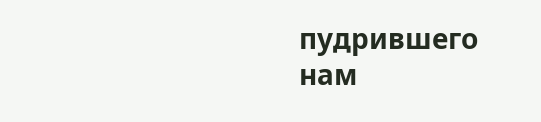пудрившего нам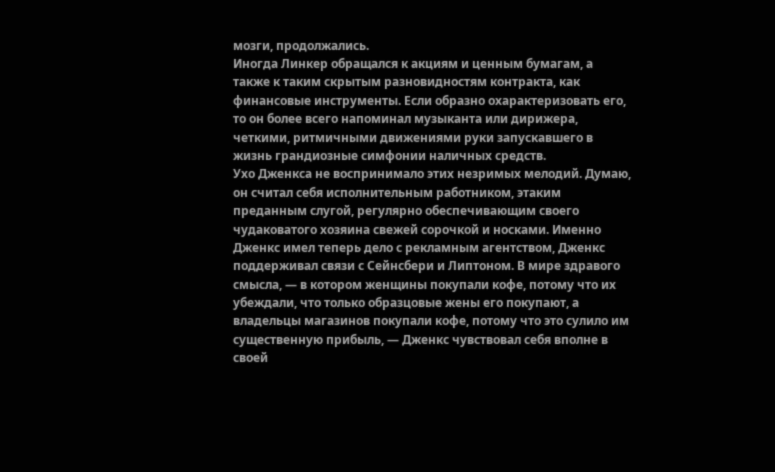мозги, продолжались.
Иногда Линкер обращался к акциям и ценным бумагам, а также к таким скрытым разновидностям контракта, как финансовые инструменты. Если образно охарактеризовать его, то он более всего напоминал музыканта или дирижера, четкими, ритмичными движениями руки запускавшего в жизнь грандиозные симфонии наличных средств.
Ухо Дженкса не воспринимало этих незримых мелодий. Думаю, он считал себя исполнительным работником, этаким преданным слугой, регулярно обеспечивающим своего чудаковатого хозяина свежей сорочкой и носками. Именно Дженкс имел теперь дело с рекламным агентством, Дженкс поддерживал связи с Сейнсбери и Липтоном. В мире здравого смысла, — в котором женщины покупали кофе, потому что их убеждали, что только образцовые жены его покупают, а владельцы магазинов покупали кофе, потому что это сулило им существенную прибыль, — Дженкс чувствовал себя вполне в своей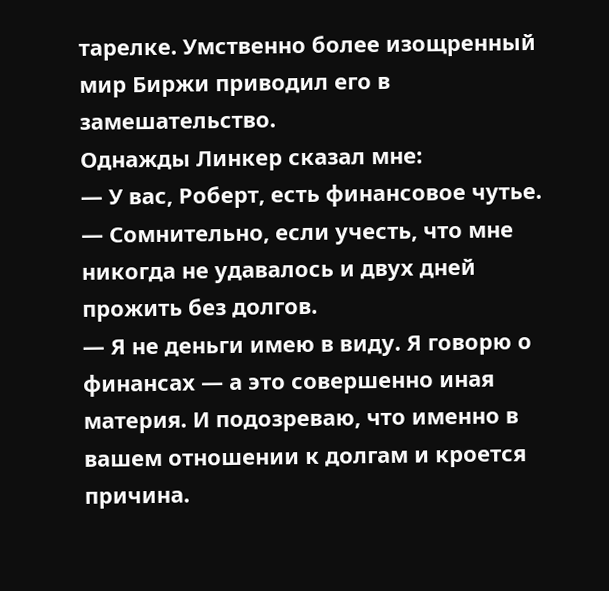тарелке. Умственно более изощренный мир Биржи приводил его в замешательство.
Однажды Линкер сказал мне:
— У вас, Роберт, есть финансовое чутье.
— Сомнительно, если учесть, что мне никогда не удавалось и двух дней прожить без долгов.
— Я не деньги имею в виду. Я говорю о финансах — а это совершенно иная материя. И подозреваю, что именно в вашем отношении к долгам и кроется причина.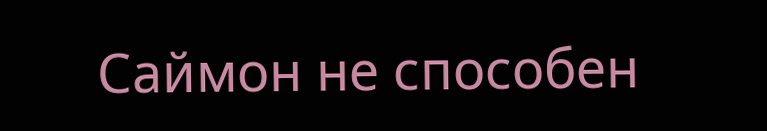Саймон не способен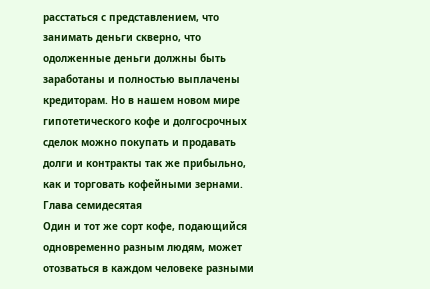расстаться с представлением, что занимать деньги скверно, что одолженные деньги должны быть заработаны и полностью выплачены кредиторам. Но в нашем новом мире гипотетического кофе и долгосрочных сделок можно покупать и продавать долги и контракты так же прибыльно, как и торговать кофейными зернами.
Глава семидесятая
Один и тот же сорт кофе, подающийся одновременно разным людям, может отозваться в каждом человеке разными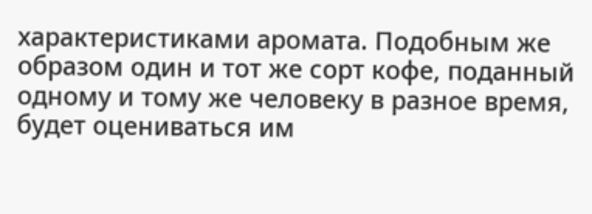характеристиками аромата. Подобным же образом один и тот же сорт кофе, поданный одному и тому же человеку в разное время, будет оцениваться им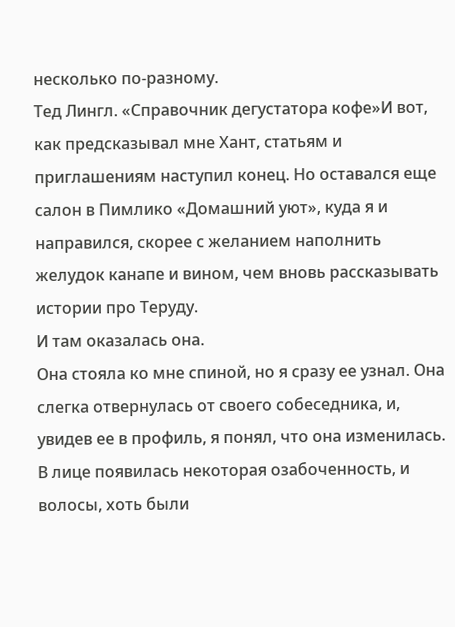несколько по-разному.
Тед Лингл. «Справочник дегустатора кофе»И вот, как предсказывал мне Хант, статьям и приглашениям наступил конец. Но оставался еще салон в Пимлико «Домашний уют», куда я и направился, скорее с желанием наполнить желудок канапе и вином, чем вновь рассказывать истории про Теруду.
И там оказалась она.
Она стояла ко мне спиной, но я сразу ее узнал. Она слегка отвернулась от своего собеседника, и, увидев ее в профиль, я понял, что она изменилась. В лице появилась некоторая озабоченность, и волосы, хоть были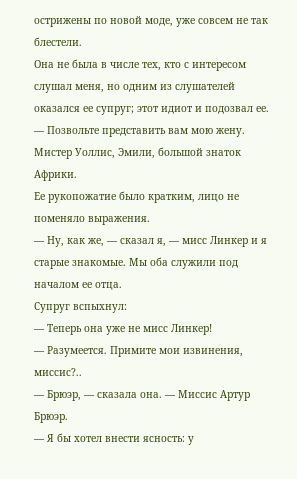острижены по новой моде, уже совсем не так блестели.
Она не была в числе тех, кто с интересом слушал меня, но одним из слушателей оказался ее супруг; этот идиот и подозвал ее.
— Позвольте представить вам мою жену. Мистер Уоллис, Эмили, большой знаток Африки.
Ее рукопожатие было кратким, лицо не поменяло выражения.
— Ну, как же, — сказал я, — мисс Линкер и я старые знакомые. Мы оба служили под началом ее отца.
Супруг вспыхнул:
— Теперь она уже не мисс Линкер!
— Разумеется. Примите мои извинения, миссис?..
— Брюэр, — сказала она. — Миссис Артур Брюэр.
— Я бы хотел внести ясность: у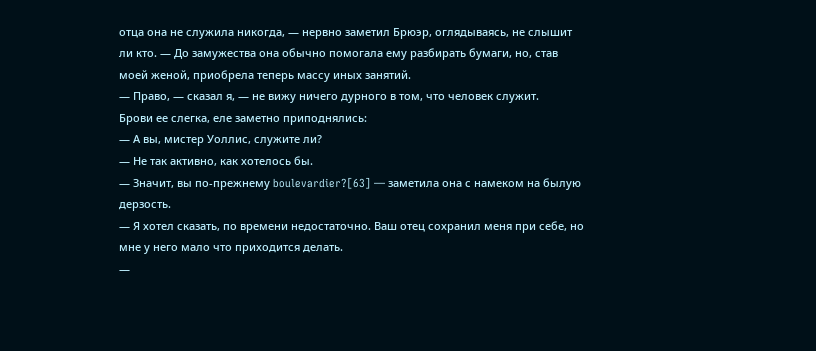отца она не служила никогда, — нервно заметил Брюэр, оглядываясь, не слышит ли кто. — До замужества она обычно помогала ему разбирать бумаги, но, став моей женой, приобрела теперь массу иных занятий.
— Право, — сказал я, — не вижу ничего дурного в том, что человек служит.
Брови ее слегка, еле заметно приподнялись:
— А вы, мистер Уоллис, служите ли?
— Не так активно, как хотелось бы.
— Значит, вы по-прежнему boulevardier?[63] — заметила она с намеком на былую дерзость.
— Я хотел сказать, по времени недостаточно. Ваш отец сохранил меня при себе, но мне у него мало что приходится делать.
—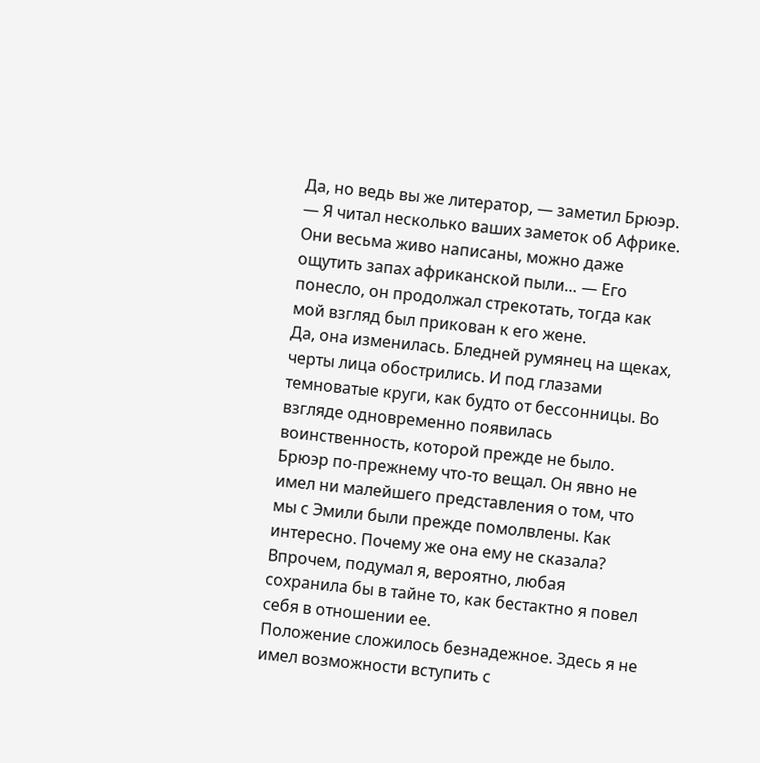Да, но ведь вы же литератор, — заметил Брюэр. — Я читал несколько ваших заметок об Африке. Они весьма живо написаны, можно даже ощутить запах африканской пыли… — Его понесло, он продолжал стрекотать, тогда как мой взгляд был прикован к его жене.
Да, она изменилась. Бледней румянец на щеках, черты лица обострились. И под глазами темноватые круги, как будто от бессонницы. Во взгляде одновременно появилась воинственность, которой прежде не было.
Брюэр по-прежнему что-то вещал. Он явно не имел ни малейшего представления о том, что мы с Эмили были прежде помолвлены. Как интересно. Почему же она ему не сказала? Впрочем, подумал я, вероятно, любая сохранила бы в тайне то, как бестактно я повел себя в отношении ее.
Положение сложилось безнадежное. Здесь я не имел возможности вступить с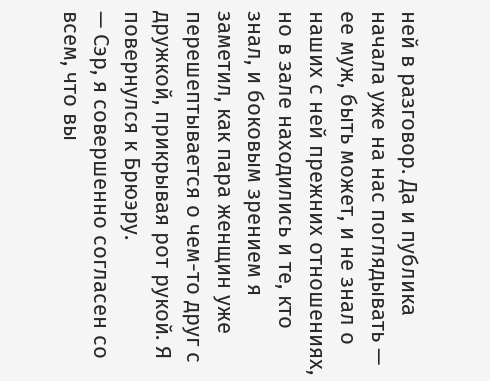ней в разговор. Да и публика начала уже на нас поглядывать — ее муж, быть может, и не знал о наших с ней прежних отношениях, но в зале находились и те, кто знал, и боковым зрением я заметил, как пара женщин уже перешептывается о чем-то друг с дружкой, прикрывая рот рукой. Я повернулся к Брюэру.
— Сэр, я совершенно согласен со всем, что вы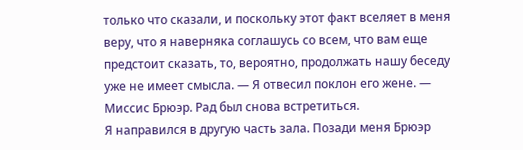только что сказали, и поскольку этот факт вселяет в меня веру, что я наверняка соглашусь со всем, что вам еще предстоит сказать, то, вероятно, продолжать нашу беседу уже не имеет смысла. — Я отвесил поклон его жене. — Миссис Брюэр. Рад был снова встретиться.
Я направился в другую часть зала. Позади меня Брюэр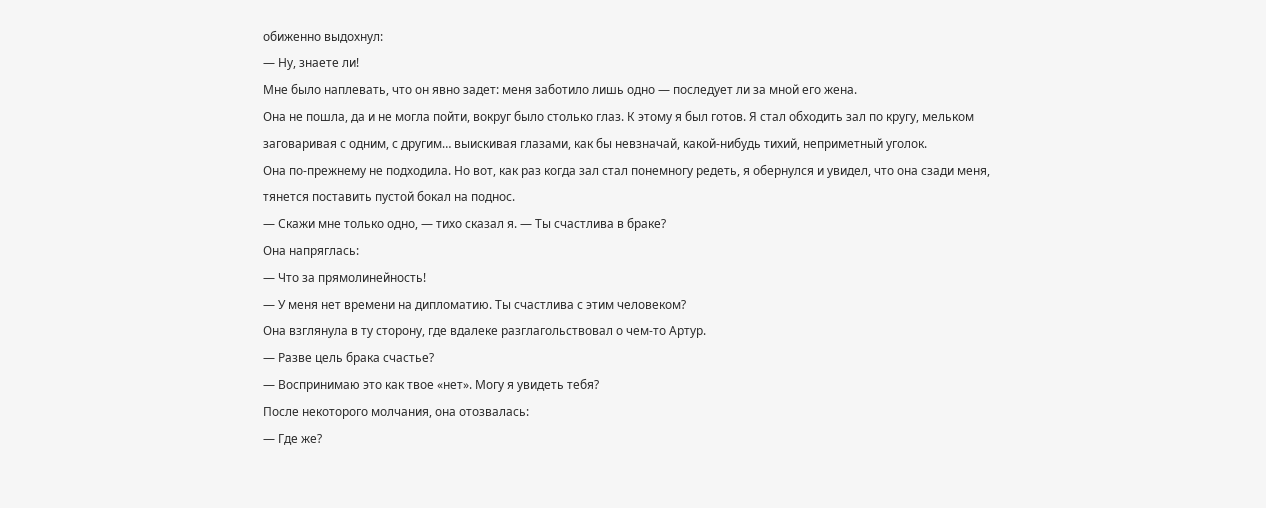обиженно выдохнул:
— Ну, знаете ли!
Мне было наплевать, что он явно задет: меня заботило лишь одно — последует ли за мной его жена.
Она не пошла, да и не могла пойти, вокруг было столько глаз. К этому я был готов. Я стал обходить зал по кругу, мельком заговаривая с одним, с другим… выискивая глазами, как бы невзначай, какой-нибудь тихий, неприметный уголок.
Она по-прежнему не подходила. Но вот, как раз когда зал стал понемногу редеть, я обернулся и увидел, что она сзади меня, тянется поставить пустой бокал на поднос.
— Скажи мне только одно, — тихо сказал я. — Ты счастлива в браке?
Она напряглась:
— Что за прямолинейность!
— У меня нет времени на дипломатию. Ты счастлива с этим человеком?
Она взглянула в ту сторону, где вдалеке разглагольствовал о чем-то Артур.
— Разве цель брака счастье?
— Воспринимаю это как твое «нет». Могу я увидеть тебя?
После некоторого молчания, она отозвалась:
— Где же?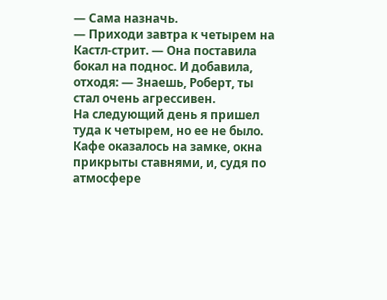— Сама назначь.
— Приходи завтра к четырем на Кастл-стрит. — Она поставила бокал на поднос. И добавила, отходя: — Знаешь, Роберт, ты стал очень агрессивен.
На следующий день я пришел туда к четырем, но ее не было. Кафе оказалось на замке, окна прикрыты ставнями, и, судя по атмосфере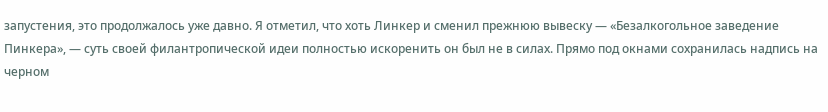запустения, это продолжалось уже давно. Я отметил, что хоть Линкер и сменил прежнюю вывеску — «Безалкогольное заведение Пинкера», — суть своей филантропической идеи полностью искоренить он был не в силах. Прямо под окнами сохранилась надпись на черном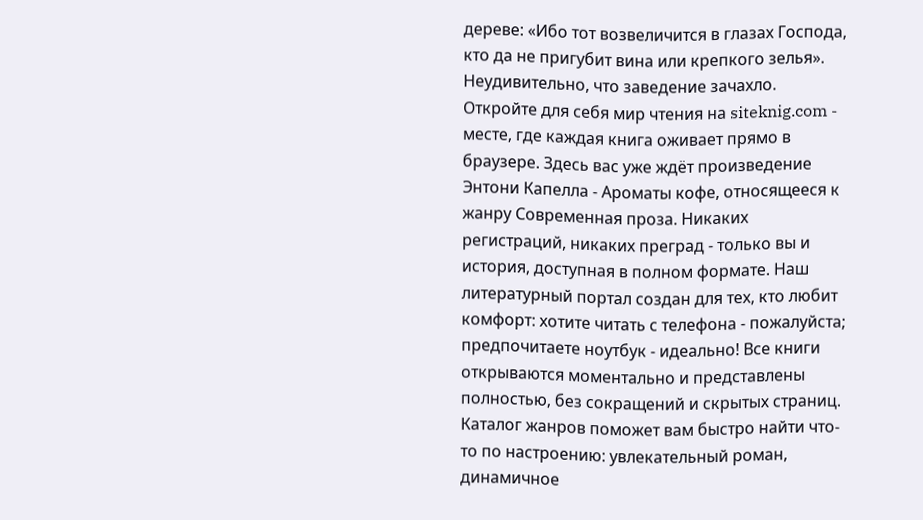дереве: «Ибо тот возвеличится в глазах Господа, кто да не пригубит вина или крепкого зелья». Неудивительно, что заведение зачахло.
Откройте для себя мир чтения на siteknig.com - месте, где каждая книга оживает прямо в браузере. Здесь вас уже ждёт произведение Энтони Капелла - Ароматы кофе, относящееся к жанру Современная проза. Никаких регистраций, никаких преград - только вы и история, доступная в полном формате. Наш литературный портал создан для тех, кто любит комфорт: хотите читать с телефона - пожалуйста; предпочитаете ноутбук - идеально! Все книги открываются моментально и представлены полностью, без сокращений и скрытых страниц. Каталог жанров поможет вам быстро найти что-то по настроению: увлекательный роман, динамичное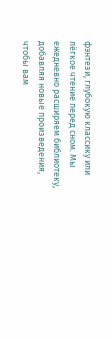фэнтези, глубокую классику или лёгкое чтение перед сном. Мы ежедневно расширяем библиотеку, добавляя новые произведения, чтобы вам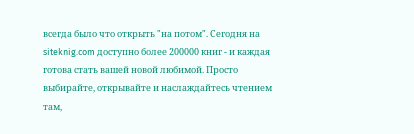всегда было что открыть "на потом". Сегодня на siteknig.com доступно более 200000 книг - и каждая готова стать вашей новой любимой. Просто выбирайте, открывайте и наслаждайтесь чтением там,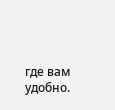где вам удобно.